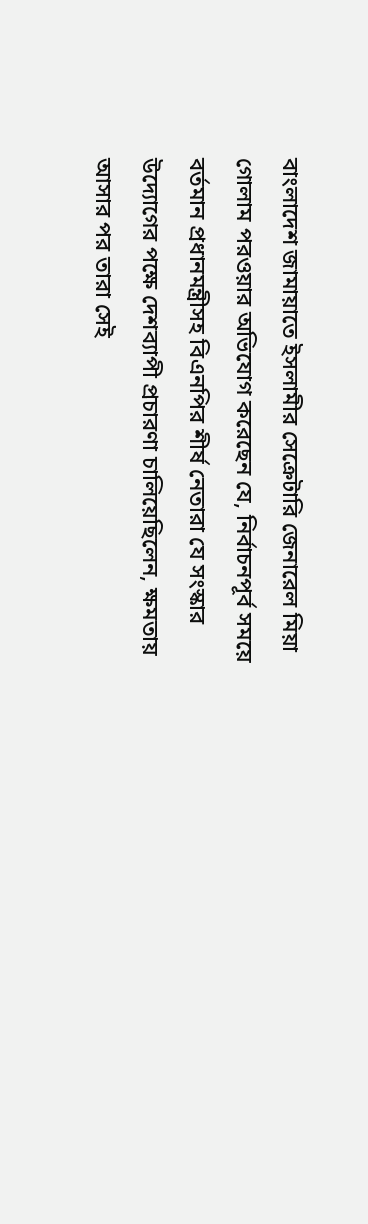বাংলাদেশ জামায়াতে ইসলামীর সেক্রেটারি জেনারেল মিয়া গোলাম পরওয়ার অভিযোগ করেছেন যে, নির্বাচনপূর্ব সময়ে বর্তমান প্রধানমন্ত্রীসহ বিএনপির শীর্ষ নেতারা যে সংস্কার উদ্যোগের পক্ষে দেশব্যাপী প্রচারণা চালিয়েছিলেন, ক্ষমতায় আসার পর তারা সেই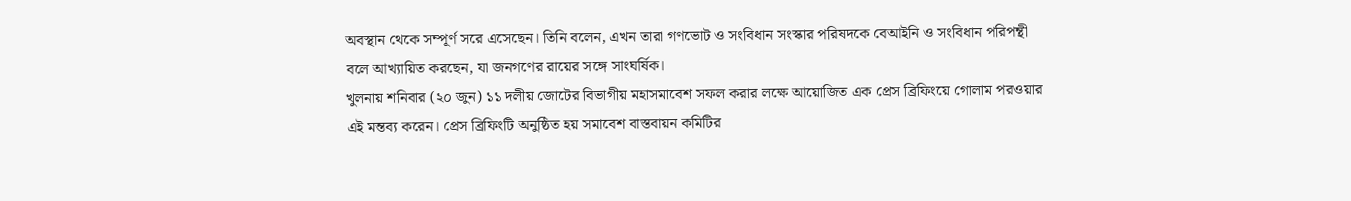অবস্থান থেকে সম্পূর্ণ সরে এসেছেন। তিনি বলেন, এখন তারা গণভোট ও সংবিধান সংস্কার পরিষদকে বেআইনি ও সংবিধান পরিপন্থী বলে আখ্যায়িত করছেন, যা জনগণের রায়ের সঙ্গে সাংঘর্ষিক।
খুলনায় শনিবার (২০ জুন) ১১ দলীয় জোটের বিভাগীয় মহাসমাবেশ সফল করার লক্ষে আয়োজিত এক প্রেস ব্রিফিংয়ে গোলাম পরওয়ার এই মন্তব্য করেন। প্রেস ব্রিফিংটি অনুষ্ঠিত হয় সমাবেশ বাস্তবায়ন কমিটির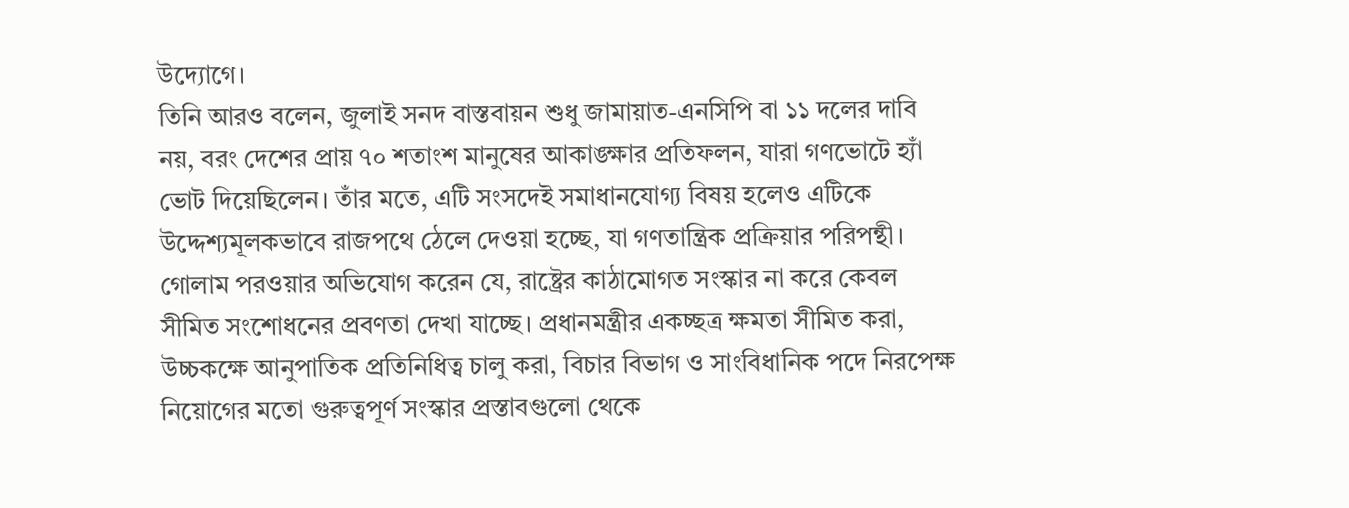উদ্যোগে।
তিনি আরও বলেন, জুলাই সনদ বাস্তবায়ন শুধু জামায়াত-এনসিপি বা ১১ দলের দাবি নয়, বরং দেশের প্রায় ৭০ শতাংশ মানুষের আকাঙ্ক্ষার প্রতিফলন, যারা গণভোটে হ্যাঁ ভোট দিয়েছিলেন। তাঁর মতে, এটি সংসদেই সমাধানযোগ্য বিষয় হলেও এটিকে উদ্দেশ্যমূলকভাবে রাজপথে ঠেলে দেওয়া হচ্ছে, যা গণতান্ত্রিক প্রক্রিয়ার পরিপন্থী।
গোলাম পরওয়ার অভিযোগ করেন যে, রাষ্ট্রের কাঠামোগত সংস্কার না করে কেবল সীমিত সংশোধনের প্রবণতা দেখা যাচ্ছে। প্রধানমন্ত্রীর একচ্ছত্র ক্ষমতা সীমিত করা, উচ্চকক্ষে আনুপাতিক প্রতিনিধিত্ব চালু করা, বিচার বিভাগ ও সাংবিধানিক পদে নিরপেক্ষ নিয়োগের মতো গুরুত্বপূর্ণ সংস্কার প্রস্তাবগুলো থেকে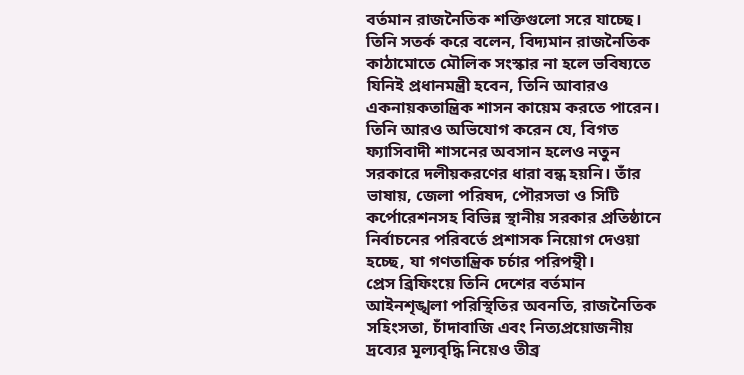বর্তমান রাজনৈতিক শক্তিগুলো সরে যাচ্ছে। তিনি সতর্ক করে বলেন, বিদ্যমান রাজনৈতিক কাঠামোতে মৌলিক সংস্কার না হলে ভবিষ্যতে যিনিই প্রধানমন্ত্রী হবেন, তিনি আবারও একনায়কতান্ত্রিক শাসন কায়েম করতে পারেন।
তিনি আরও অভিযোগ করেন যে, বিগত ফ্যাসিবাদী শাসনের অবসান হলেও নতুন সরকারে দলীয়করণের ধারা বন্ধ হয়নি। তাঁর ভাষায়, জেলা পরিষদ, পৌরসভা ও সিটি কর্পোরেশনসহ বিভিন্ন স্থানীয় সরকার প্রতিষ্ঠানে নির্বাচনের পরিবর্তে প্রশাসক নিয়োগ দেওয়া হচ্ছে, যা গণতান্ত্রিক চর্চার পরিপন্থী।
প্রেস ব্রিফিংয়ে তিনি দেশের বর্তমান আইনশৃঙ্খলা পরিস্থিতির অবনতি, রাজনৈতিক সহিংসতা, চাঁদাবাজি এবং নিত্যপ্রয়োজনীয় দ্রব্যের মূল্যবৃদ্ধি নিয়েও তীব্র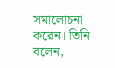সমালোচনা করেন। তিনি বলেন,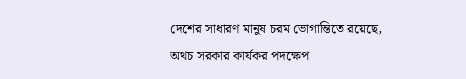দেশের সাধারণ মানুষ চরম ভোগান্তিতে রয়েছে, অথচ সরকার কার্যকর পদক্ষেপ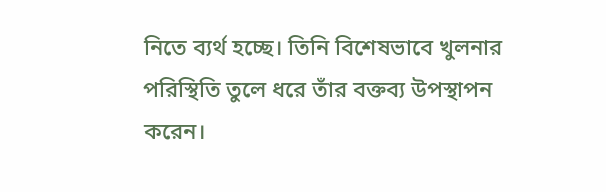নিতে ব্যর্থ হচ্ছে। তিনি বিশেষভাবে খুলনার পরিস্থিতি তুলে ধরে তাঁর বক্তব্য উপস্থাপন করেন।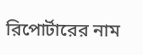রিপোর্টারের নাম